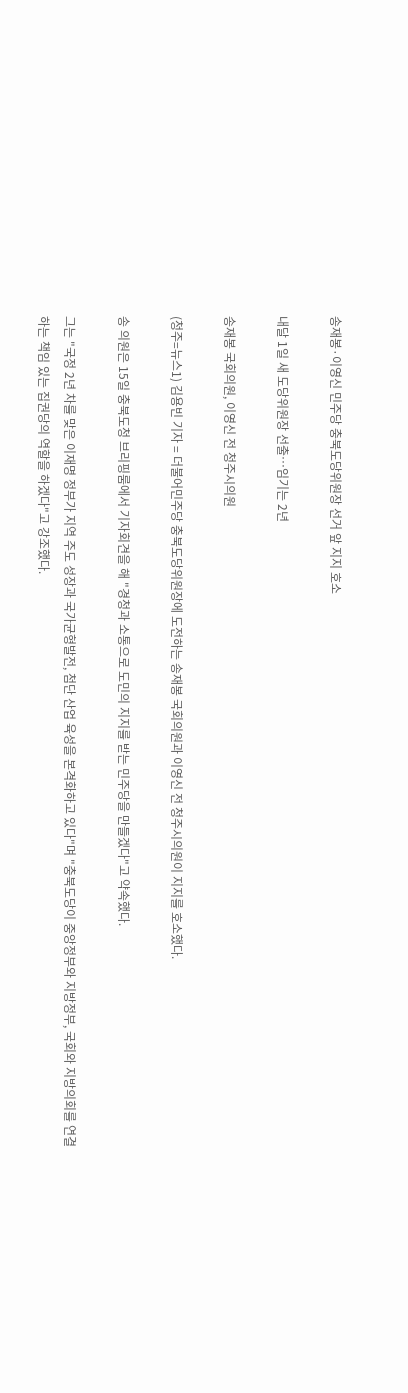송재봉·이영신 민주당 충북도당위원장 선거 앞 지지 호소

내달 1일 새 도당위원장 선출…임기는 2년

송재봉 국회의원, 이영신 전 청주시의원

(청주=뉴스1) 김용빈 기자 = 더불어민주당 충북도당위원장에 도전하는 송재봉 국회의원과 이영신 전 청주시의원이 지지를 호소했다.

송 의원은 15일 충북도청 브리핑룸에서 기자회견을 해 "경청과 소통으로 도민의 지지를 받는 민주당을 만들겠다"고 약속했다.

그는 "국정 2년 차를 맞은 이재명 정부가 지역 주도 성장과 국가균형발전, 첨단 산업 육성을 본격화하고 있다"며 "충북도당이 중앙정부와 지방정부, 국회와 지방의회를 연결하는 책임 있는 집권당의 역할을 하겠다"고 강조했다.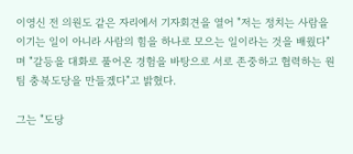이영신 전 의원도 같은 자리에서 기자회견을 열어 "저는 정치는 사람을 이기는 일이 아니라 사람의 힘을 하나로 모으는 일이라는 것을 배웠다"며 "갈등을 대화로 풀어온 경험을 바탕으로 서로 존중하고 협력하는 원팀 충북도당을 만들겠다"고 밝혔다.

그는 "도당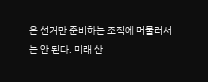은 선거만 준비하는 조직에 머물러서는 안 된다. 미래 산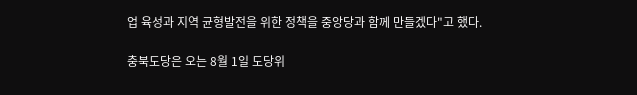업 육성과 지역 균형발전을 위한 정책을 중앙당과 함께 만들겠다"고 했다.

충북도당은 오는 8월 1일 도당위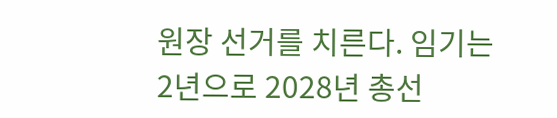원장 선거를 치른다. 임기는 2년으로 2028년 총선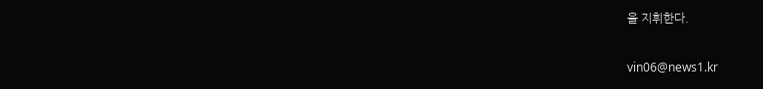을 지휘한다.

vin06@news1.kr